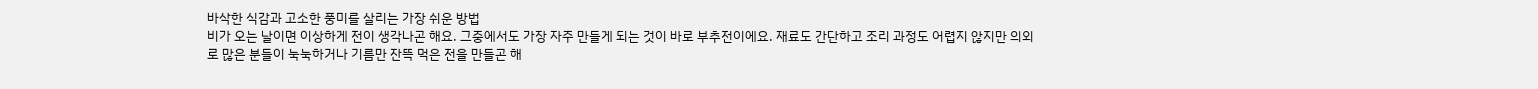바삭한 식감과 고소한 풍미를 살리는 가장 쉬운 방법
비가 오는 날이면 이상하게 전이 생각나곤 해요. 그중에서도 가장 자주 만들게 되는 것이 바로 부추전이에요. 재료도 간단하고 조리 과정도 어렵지 않지만 의외로 많은 분들이 눅눅하거나 기름만 잔뜩 먹은 전을 만들곤 해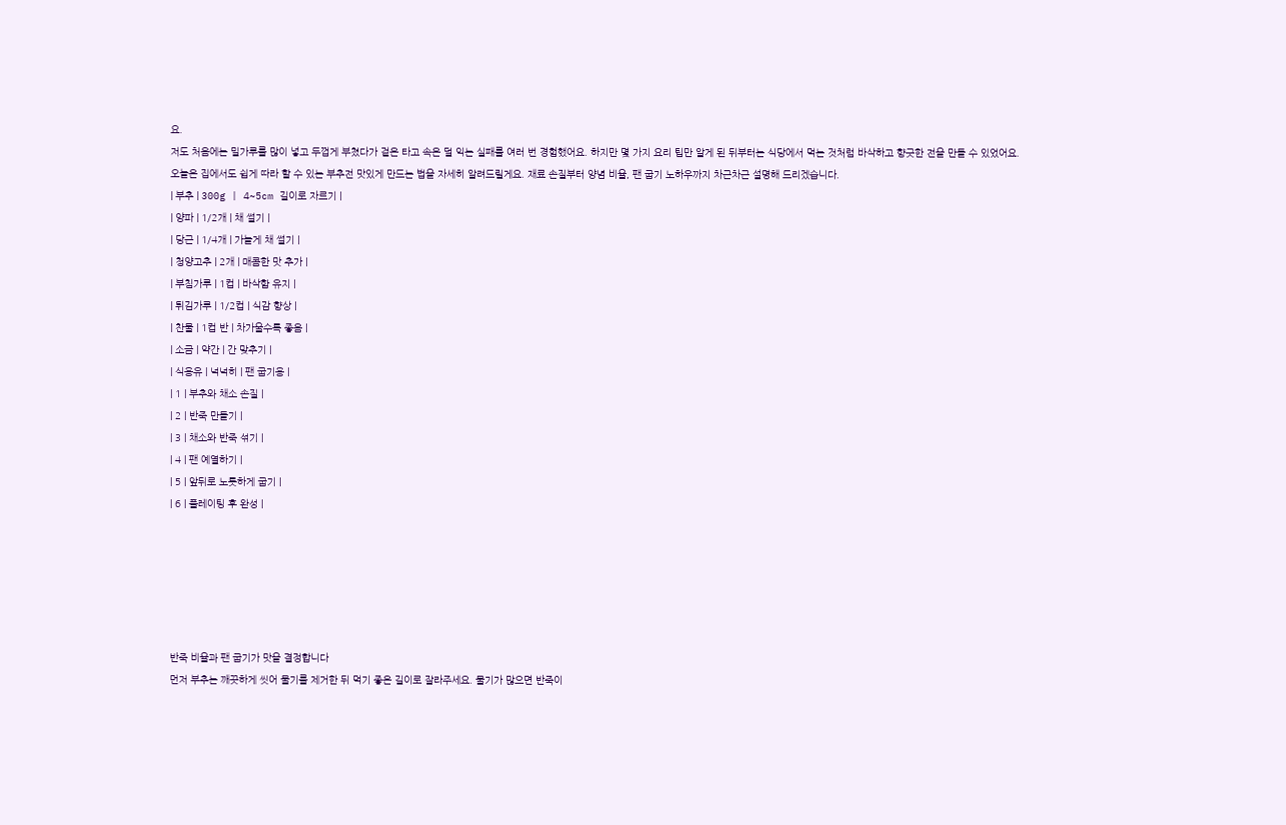요.
저도 처음에는 밀가루를 많이 넣고 두껍게 부쳤다가 겉은 타고 속은 덜 익는 실패를 여러 번 경험했어요. 하지만 몇 가지 요리 팁만 알게 된 뒤부터는 식당에서 먹는 것처럼 바삭하고 향긋한 전을 만들 수 있었어요.
오늘은 집에서도 쉽게 따라 할 수 있는 부추전 맛있게 만드는 법을 자세히 알려드릴게요. 재료 손질부터 양념 비율, 팬 굽기 노하우까지 차근차근 설명해 드리겠습니다.
| 부추 | 300g | 4~5cm 길이로 자르기 |
| 양파 | 1/2개 | 채 썰기 |
| 당근 | 1/4개 | 가늘게 채 썰기 |
| 청양고추 | 2개 | 매콤한 맛 추가 |
| 부침가루 | 1컵 | 바삭함 유지 |
| 튀김가루 | 1/2컵 | 식감 향상 |
| 찬물 | 1컵 반 | 차가울수록 좋음 |
| 소금 | 약간 | 간 맞추기 |
| 식용유 | 넉넉히 | 팬 굽기용 |
| 1 | 부추와 채소 손질 |
| 2 | 반죽 만들기 |
| 3 | 채소와 반죽 섞기 |
| 4 | 팬 예열하기 |
| 5 | 앞뒤로 노릇하게 굽기 |
| 6 | 플레이팅 후 완성 |






반죽 비율과 팬 굽기가 맛을 결정합니다
먼저 부추는 깨끗하게 씻어 물기를 제거한 뒤 먹기 좋은 길이로 잘라주세요. 물기가 많으면 반죽이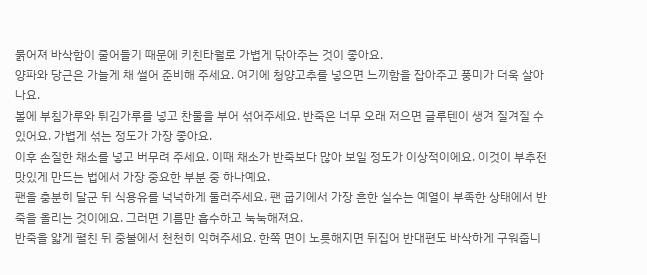묽어져 바삭함이 줄어들기 때문에 키친타월로 가볍게 닦아주는 것이 좋아요.
양파와 당근은 가늘게 채 썰어 준비해 주세요. 여기에 청양고추를 넣으면 느끼함을 잡아주고 풍미가 더욱 살아나요.
볼에 부침가루와 튀김가루를 넣고 찬물을 부어 섞어주세요. 반죽은 너무 오래 저으면 글루텐이 생겨 질겨질 수 있어요. 가볍게 섞는 정도가 가장 좋아요.
이후 손질한 채소를 넣고 버무려 주세요. 이때 채소가 반죽보다 많아 보일 정도가 이상적이에요. 이것이 부추전 맛있게 만드는 법에서 가장 중요한 부분 중 하나예요.
팬을 충분히 달군 뒤 식용유를 넉넉하게 둘러주세요. 팬 굽기에서 가장 흔한 실수는 예열이 부족한 상태에서 반죽을 올리는 것이에요. 그러면 기름만 흡수하고 눅눅해져요.
반죽을 얇게 펼친 뒤 중불에서 천천히 익혀주세요. 한쪽 면이 노릇해지면 뒤집어 반대편도 바삭하게 구워줍니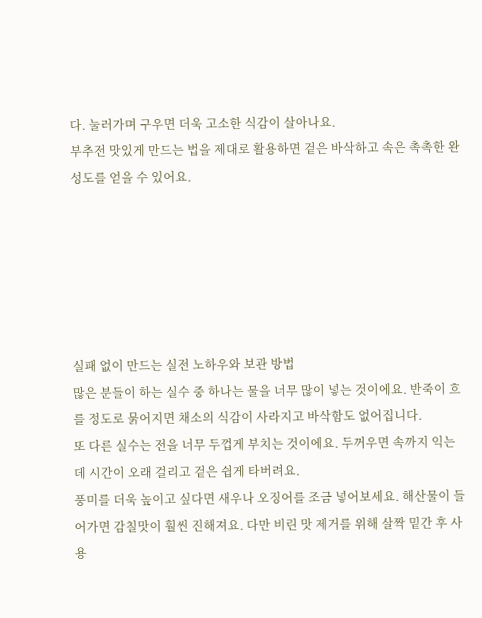다. 눌러가며 구우면 더욱 고소한 식감이 살아나요.
부추전 맛있게 만드는 법을 제대로 활용하면 겉은 바삭하고 속은 촉촉한 완성도를 얻을 수 있어요.






실패 없이 만드는 실전 노하우와 보관 방법
많은 분들이 하는 실수 중 하나는 물을 너무 많이 넣는 것이에요. 반죽이 흐를 정도로 묽어지면 채소의 식감이 사라지고 바삭함도 없어집니다.
또 다른 실수는 전을 너무 두껍게 부치는 것이에요. 두꺼우면 속까지 익는 데 시간이 오래 걸리고 겉은 쉽게 타버려요.
풍미를 더욱 높이고 싶다면 새우나 오징어를 조금 넣어보세요. 해산물이 들어가면 감칠맛이 훨씬 진해져요. 다만 비린 맛 제거를 위해 살짝 밑간 후 사용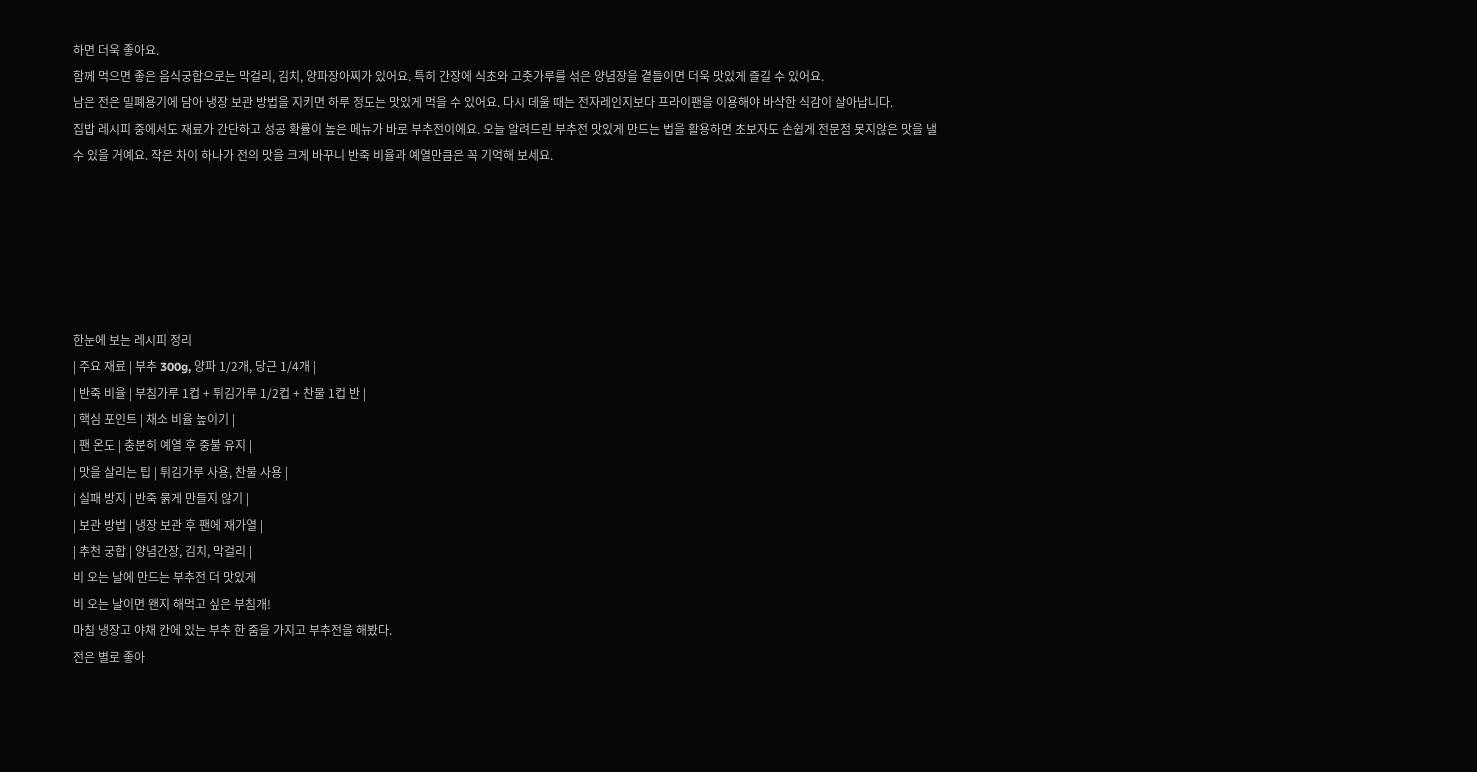하면 더욱 좋아요.
함께 먹으면 좋은 음식궁합으로는 막걸리, 김치, 양파장아찌가 있어요. 특히 간장에 식초와 고춧가루를 섞은 양념장을 곁들이면 더욱 맛있게 즐길 수 있어요.
남은 전은 밀폐용기에 담아 냉장 보관 방법을 지키면 하루 정도는 맛있게 먹을 수 있어요. 다시 데울 때는 전자레인지보다 프라이팬을 이용해야 바삭한 식감이 살아납니다.
집밥 레시피 중에서도 재료가 간단하고 성공 확률이 높은 메뉴가 바로 부추전이에요. 오늘 알려드린 부추전 맛있게 만드는 법을 활용하면 초보자도 손쉽게 전문점 못지않은 맛을 낼 수 있을 거예요. 작은 차이 하나가 전의 맛을 크게 바꾸니 반죽 비율과 예열만큼은 꼭 기억해 보세요.






한눈에 보는 레시피 정리
| 주요 재료 | 부추 300g, 양파 1/2개, 당근 1/4개 |
| 반죽 비율 | 부침가루 1컵 + 튀김가루 1/2컵 + 찬물 1컵 반 |
| 핵심 포인트 | 채소 비율 높이기 |
| 팬 온도 | 충분히 예열 후 중불 유지 |
| 맛을 살리는 팁 | 튀김가루 사용, 찬물 사용 |
| 실패 방지 | 반죽 묽게 만들지 않기 |
| 보관 방법 | 냉장 보관 후 팬에 재가열 |
| 추천 궁합 | 양념간장, 김치, 막걸리 |
비 오는 날에 만드는 부추전 더 맛있게
비 오는 날이면 왠지 해먹고 싶은 부침개!
마침 냉장고 야채 칸에 있는 부추 한 줌을 가지고 부추전을 해봤다.
전은 별로 좋아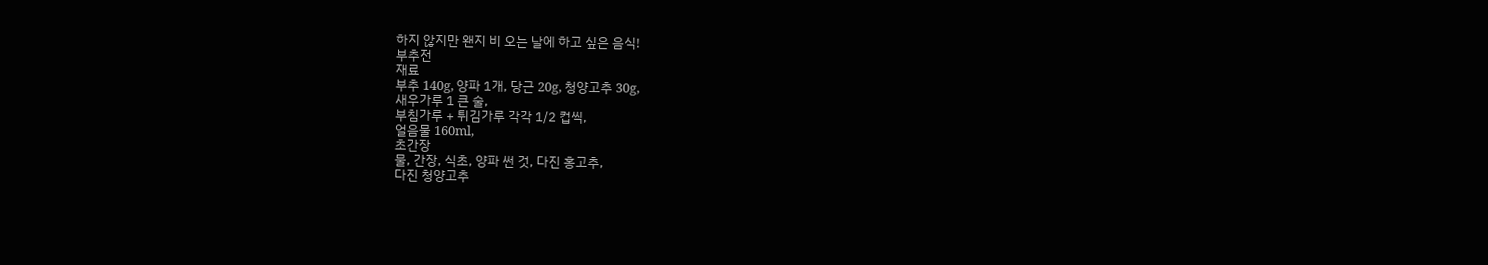하지 않지만 왠지 비 오는 날에 하고 싶은 음식!
부추전
재료
부추 140g, 양파 1개, 당근 20g, 청양고추 30g,
새우가루 1 큰 술,
부침가루 + 튀김가루 각각 1/2 컵씩,
얼음물 160ml,
초간장
물, 간장, 식초, 양파 썬 것, 다진 홍고추,
다진 청양고추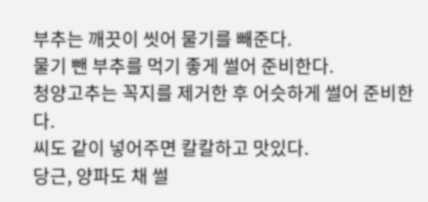부추는 깨끗이 씻어 물기를 빼준다.
물기 뺀 부추를 먹기 좋게 썰어 준비한다.
청양고추는 꼭지를 제거한 후 어슷하게 썰어 준비한다.
씨도 같이 넣어주면 칼칼하고 맛있다.
당근, 양파도 채 썰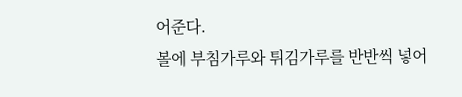어준다.
볼에 부침가루와 튀김가루를 반반씩 넣어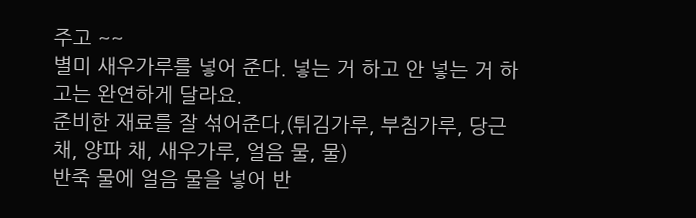주고 ~~
별미 새우가루를 넣어 준다. 넣는 거 하고 안 넣는 거 하고는 완연하게 달라요.
준비한 재료를 잘 섞어준다,(튀김가루, 부침가루, 당근채, 양파 채, 새우가루, 얼음 물, 물)
반죽 물에 얼음 물을 넣어 반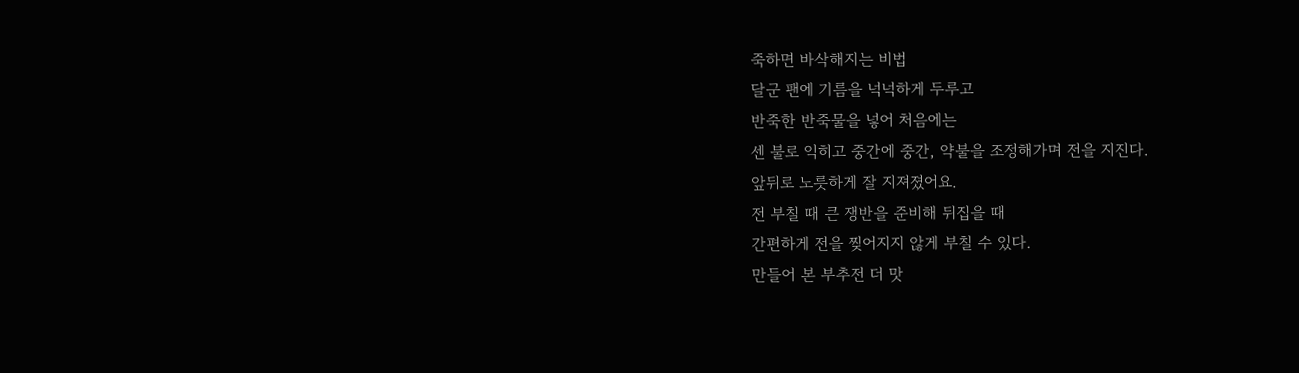죽하면 바삭해지는 비법
달군 팬에 기름을 넉넉하게 두루고
반죽한 반죽물을 넣어 처음에는
센 불로 익히고 중간에 중간, 약불을 조정해가며 전을 지진다.
앞뒤로 노릇하게 잘 지져졌어요.
전 부칠 때 큰 쟁반을 준비해 뒤집을 때
간편하게 전을 찢어지지 않게 부칠 수 있다.
만들어 본 부추전 더 맛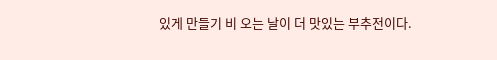있게 만들기 비 오는 날이 더 맛있는 부추전이다.